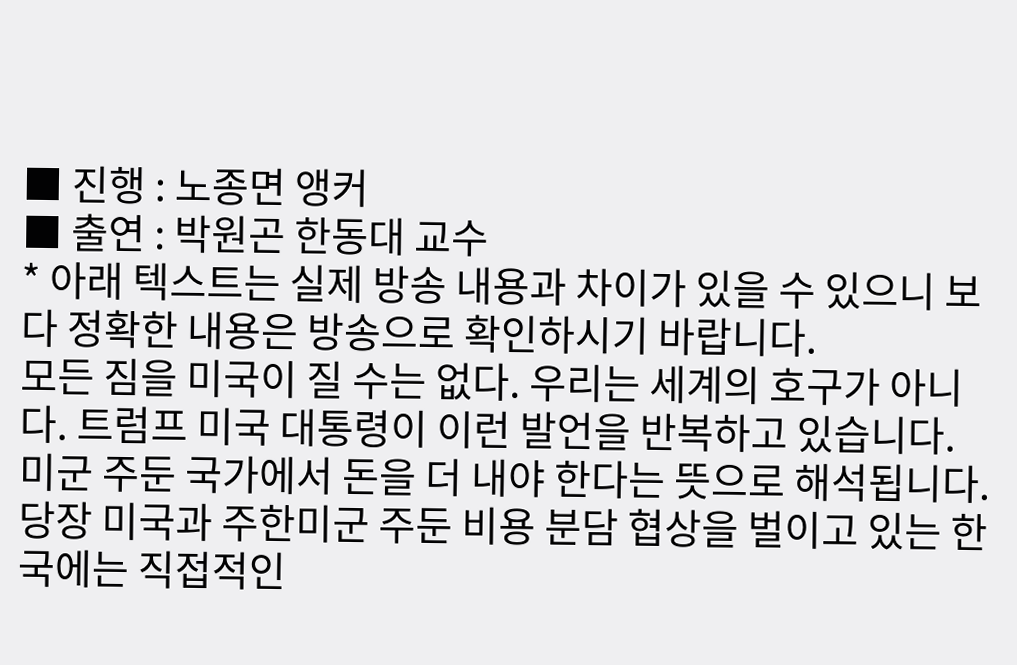■ 진행 : 노종면 앵커
■ 출연 : 박원곤 한동대 교수
* 아래 텍스트는 실제 방송 내용과 차이가 있을 수 있으니 보다 정확한 내용은 방송으로 확인하시기 바랍니다.
모든 짐을 미국이 질 수는 없다. 우리는 세계의 호구가 아니다. 트럼프 미국 대통령이 이런 발언을 반복하고 있습니다.
미군 주둔 국가에서 돈을 더 내야 한다는 뜻으로 해석됩니다. 당장 미국과 주한미군 주둔 비용 분담 협상을 벌이고 있는 한국에는 직접적인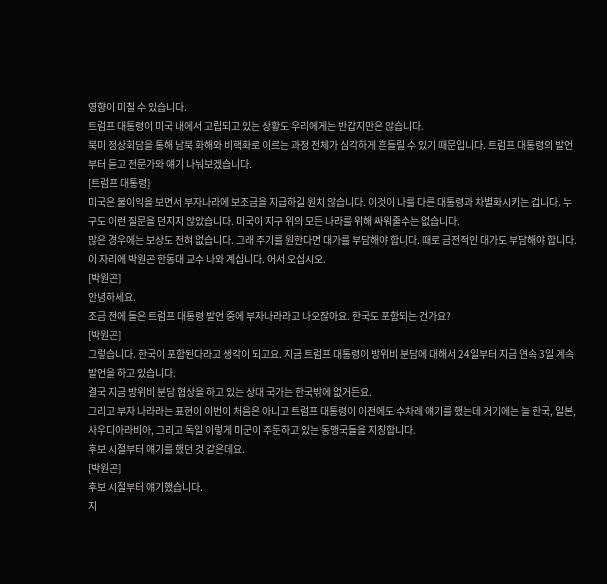영향이 미칠 수 있습니다.
트럼프 대통령이 미국 내에서 고립되고 있는 상황도 우리에게는 반갑지만은 않습니다.
북미 정상회담을 통해 남북 화해와 비핵화로 이르는 과정 전체가 심각하게 흔들릴 수 있기 때문입니다. 트럼프 대통령의 발언부터 듣고 전문가와 얘기 나눠보겠습니다.
[트럼프 대통령]
미국은 불이익을 보면서 부자나라에 보조금을 지급하길 원치 않습니다. 이것이 나를 다른 대통령과 차별화시키는 겁니다. 누구도 이런 질문을 던지지 않았습니다. 미국이 지구 위의 모든 나라를 위해 싸워줄수는 없습니다.
많은 경우에는 보상도 전혀 없습니다. 그래 주기를 원한다면 대가를 부담해야 합니다. 때로 금전적인 대가도 부담해야 합니다.
이 자리에 박원곤 한동대 교수 나와 계십니다. 어서 오십시오.
[박원곤]
안녕하세요.
조금 전에 들은 트럼프 대통령 발언 중에 부자나라라고 나오잖아요. 한국도 포함되는 건가요?
[박원곤]
그렇습니다. 한국이 포함된다라고 생각이 되고요. 지금 트럼프 대통령이 방위비 분담에 대해서 24일부터 지금 연속 3일 계속 발언을 하고 있습니다.
결국 지금 방위비 분담 협상을 하고 있는 상대 국가는 한국밖에 없거든요.
그리고 부자 나라라는 표현이 이번이 처음은 아니고 트럼프 대통령이 이전에도 수차례 얘기를 했는데 거기에는 늘 한국, 일본, 사우디아라비아, 그리고 독일 이렇게 미군이 주둔하고 있는 동맹국들을 지칭합니다.
후보 시절부터 얘기를 했던 것 같은데요.
[박원곤]
후보 시절부터 얘기했습니다.
지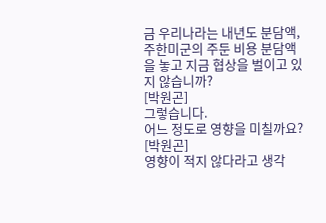금 우리나라는 내년도 분담액, 주한미군의 주둔 비용 분담액을 놓고 지금 협상을 벌이고 있지 않습니까?
[박원곤]
그렇습니다.
어느 정도로 영향을 미칠까요?
[박원곤]
영향이 적지 않다라고 생각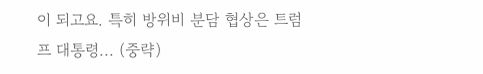이 되고요. 특히 방위비 분담 협상은 트럼프 대통령... (중략)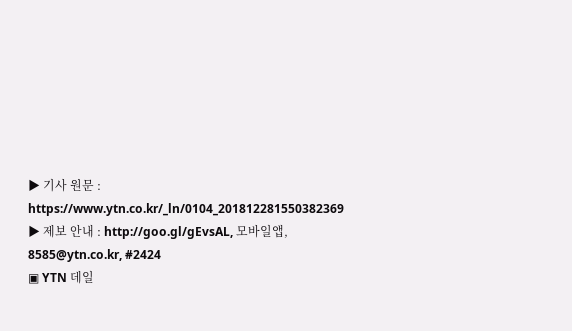▶ 기사 원문 : https://www.ytn.co.kr/_ln/0104_201812281550382369
▶ 제보 안내 : http://goo.gl/gEvsAL, 모바일앱, 8585@ytn.co.kr, #2424
▣ YTN 데일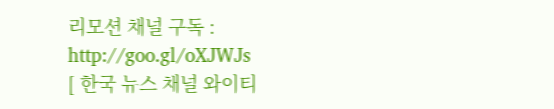리모션 채널 구독 : http://goo.gl/oXJWJs
[ 한국 뉴스 채널 와이티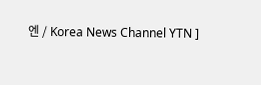엔 / Korea News Channel YTN ]